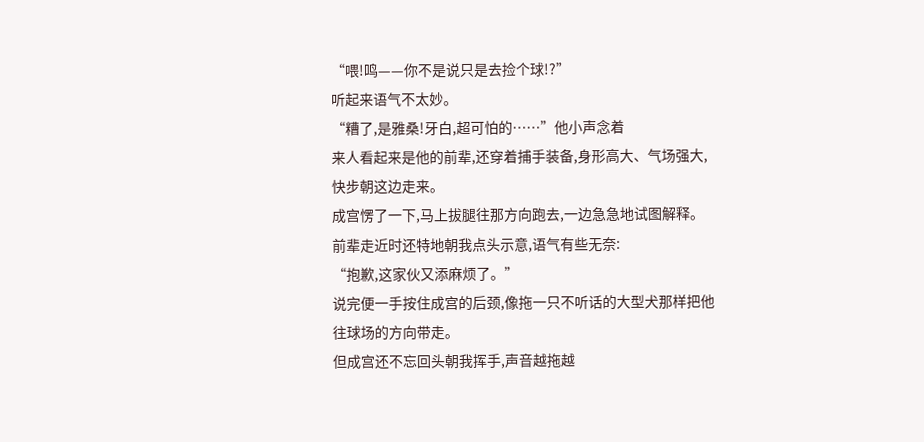“喂!鸣——你不是说只是去捡个球!?”
听起来语气不太妙。
“糟了,是雅桑!牙白,超可怕的……”他小声念着
来人看起来是他的前辈,还穿着捕手装备,身形高大、气场强大,快步朝这边走来。
成宫愣了一下,马上拔腿往那方向跑去,一边急急地试图解释。
前辈走近时还特地朝我点头示意,语气有些无奈:
“抱歉,这家伙又添麻烦了。”
说完便一手按住成宫的后颈,像拖一只不听话的大型犬那样把他往球场的方向带走。
但成宫还不忘回头朝我挥手,声音越拖越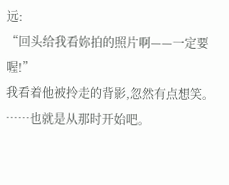远:
“回头给我看妳拍的照片啊——一定要喔!”
我看着他被拎走的背影,忽然有点想笑。
……也就是从那时开始吧。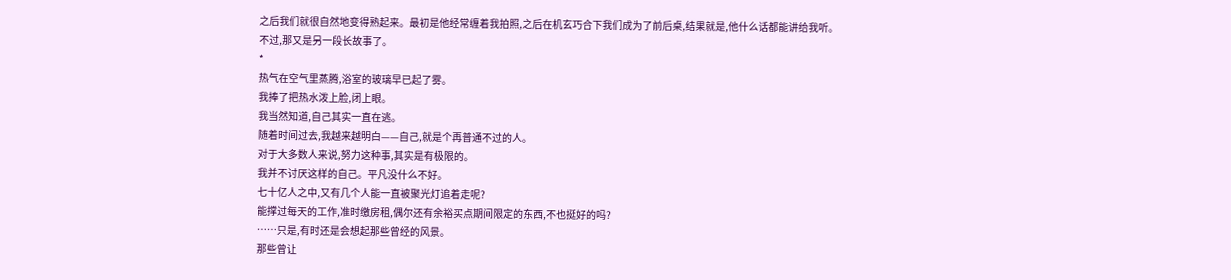之后我们就很自然地变得熟起来。最初是他经常缠着我拍照,之后在机玄巧合下我们成为了前后桌,结果就是,他什么话都能讲给我听。
不过,那又是另一段长故事了。
*
热气在空气里蒸腾,浴室的玻璃早已起了雾。
我捧了把热水泼上脸,闭上眼。
我当然知道,自己其实一直在逃。
随着时间过去,我越来越明白——自己,就是个再普通不过的人。
对于大多数人来说,努力这种事,其实是有极限的。
我并不讨厌这样的自己。平凡没什么不好。
七十亿人之中,又有几个人能一直被聚光灯追着走呢?
能撑过每天的工作,准时缴房租,偶尔还有余裕买点期间限定的东西,不也挺好的吗?
……只是,有时还是会想起那些曾经的风景。
那些曾让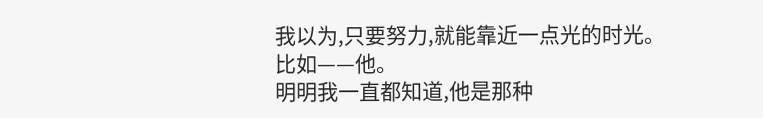我以为,只要努力,就能靠近一点光的时光。
比如——他。
明明我一直都知道,他是那种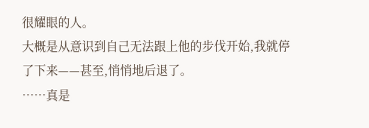很耀眼的人。
大概是从意识到自己无法跟上他的步伐开始,我就停了下来——甚至,悄悄地后退了。
……真是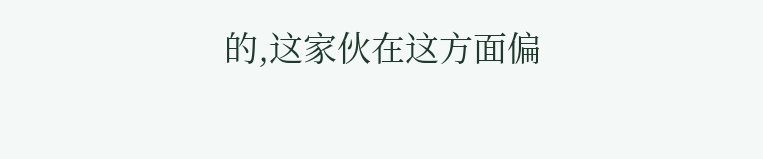的,这家伙在这方面偏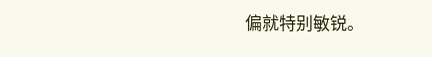偏就特别敏锐。